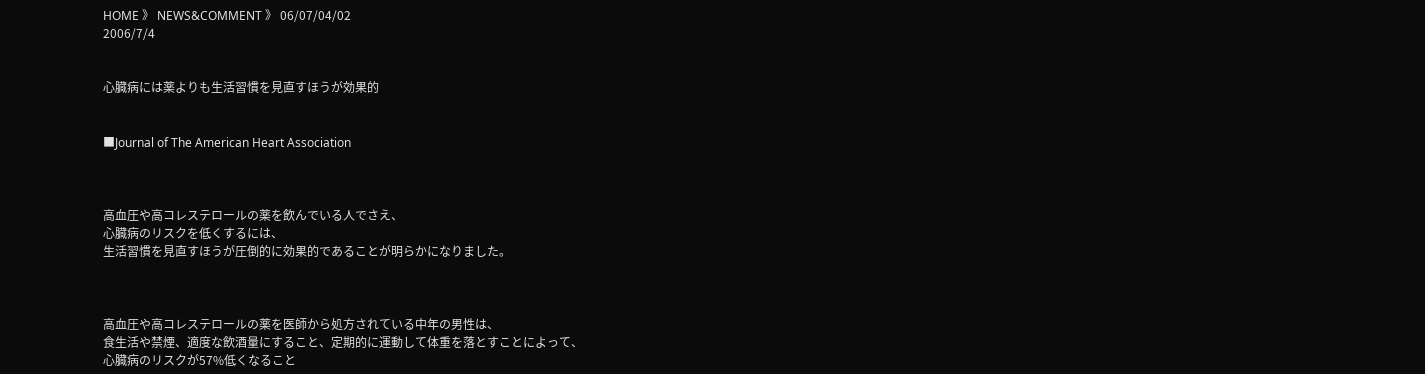HOME 》 NEWS&COMMENT 》 06/07/04/02
2006/7/4


心臓病には薬よりも生活習慣を見直すほうが効果的


■Journal of The American Heart Association



高血圧や高コレステロールの薬を飲んでいる人でさえ、
心臓病のリスクを低くするには、
生活習慣を見直すほうが圧倒的に効果的であることが明らかになりました。



高血圧や高コレステロールの薬を医師から処方されている中年の男性は、
食生活や禁煙、適度な飲酒量にすること、定期的に運動して体重を落とすことによって、
心臓病のリスクが57%低くなること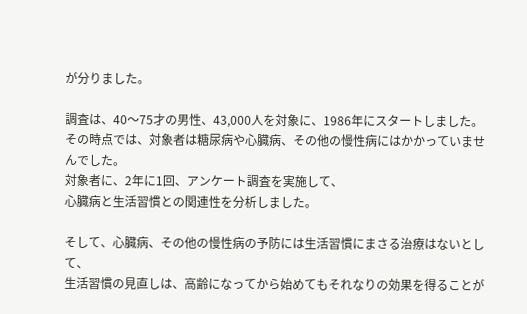が分りました。

調査は、40〜75才の男性、43,000人を対象に、1986年にスタートしました。
その時点では、対象者は糖尿病や心臓病、その他の慢性病にはかかっていませんでした。
対象者に、2年に1回、アンケート調査を実施して、
心臓病と生活習慣との関連性を分析しました。

そして、心臓病、その他の慢性病の予防には生活習慣にまさる治療はないとして、
生活習慣の見直しは、高齢になってから始めてもそれなりの効果を得ることが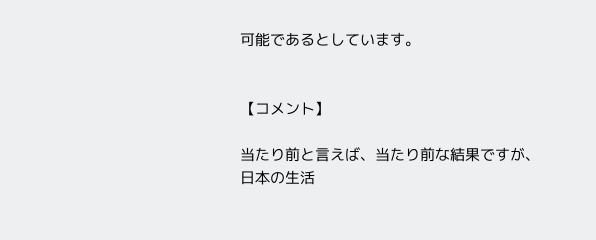可能であるとしています。


【コメント】

当たり前と言えば、当たり前な結果ですが、
日本の生活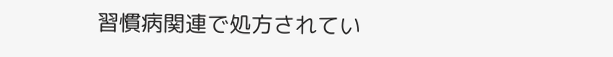習慣病関連で処方されてい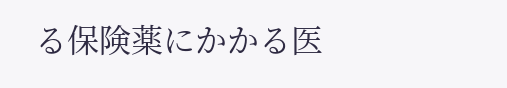る保険薬にかかる医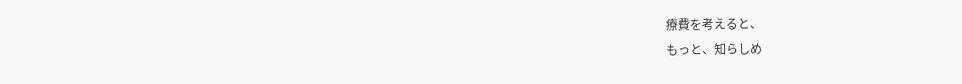療費を考えると、
もっと、知らしめ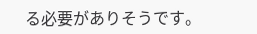る必要がありそうです。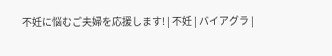不妊に悩むご夫婦を応援します! | 不妊 | バイアグラ |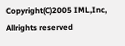Copyright(C)2005 IML,Inc, Allrights reserved